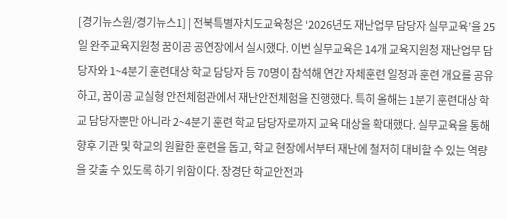[경기뉴스원/경기뉴스1] | 전북특별자치도교육청은 ‘2026년도 재난업무 담당자 실무교육’을 25일 완주교육지원청 꿈이공 공연장에서 실시했다. 이번 실무교육은 14개 교육지원청 재난업무 담당자와 1~4분기 훈련대상 학교 담당자 등 70명이 참석해 연간 자체훈련 일정과 훈련 개요를 공유하고, 꿈이공 교실형 안전체험관에서 재난안전체험을 진행했다. 특히 올해는 1분기 훈련대상 학교 담당자뿐만 아니라 2~4분기 훈련 학교 담당자로까지 교육 대상을 확대했다. 실무교육을 통해 향후 기관 및 학교의 원활한 훈련을 돕고, 학교 현장에서부터 재난에 철저히 대비할 수 있는 역량을 갖출 수 있도록 하기 위함이다. 장경단 학교안전과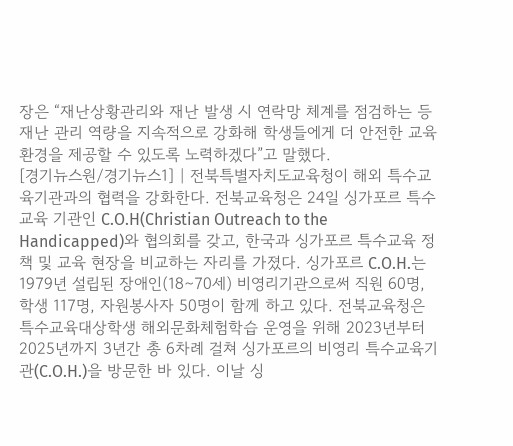장은 “재난상황관리와 재난 발생 시 연락망 체계를 점검하는 등 재난 관리 역량을 지속적으로 강화해 학생들에게 더 안전한 교육환경을 제공할 수 있도록 노력하겠다”고 말했다.
[경기뉴스원/경기뉴스1] | 전북특별자치도교육청이 해외 특수교육기관과의 협력을 강화한다. 전북교육청은 24일 싱가포르 특수교육 기관인 C.O.H(Christian Outreach to the Handicapped)와 협의회를 갖고, 한국과 싱가포르 특수교육 정책 및 교육 현장을 비교하는 자리를 가졌다. 싱가포르 C.O.H.는 1979년 설립된 장애인(18∼70세) 비영리기관으로써 직원 60명, 학생 117명, 자원봉사자 50명이 함께 하고 있다. 전북교육청은 특수교육대상학생 해외문화체험학습 운영을 위해 2023년부터 2025년까지 3년간 총 6차례 걸쳐 싱가포르의 비영리 특수교육기관(C.O.H.)을 방문한 바 있다. 이날 싱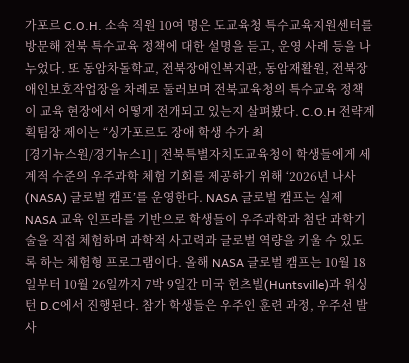가포르 C.O.H. 소속 직원 10여 명은 도교육청 특수교육지원센터를 방문해 전북 특수교육 정책에 대한 설명을 듣고, 운영 사례 등을 나누었다. 또 동암차돌학교, 전북장애인복지관, 동암재활원, 전북장애인보호작업장을 차례로 둘러보며 전북교육청의 특수교육 정책이 교육 현장에서 어떻게 전개되고 있는지 살펴봤다. C.O.H 전략계획팀장 제이는 “싱가포르도 장애 학생 수가 최
[경기뉴스원/경기뉴스1] | 전북특별자치도교육청이 학생들에게 세계적 수준의 우주과학 체험 기회를 제공하기 위해 ‘2026년 나사(NASA) 글로벌 캠프’를 운영한다. NASA 글로벌 캠프는 실제 NASA 교육 인프라를 기반으로 학생들이 우주과학과 첨단 과학기술을 직접 체험하며 과학적 사고력과 글로벌 역량을 키울 수 있도록 하는 체험형 프로그램이다. 올해 NASA 글로벌 캠프는 10월 18일부터 10월 26일까지 7박 9일간 미국 헌츠빌(Huntsville)과 워싱턴 D.C에서 진행된다. 참가 학생들은 우주인 훈련 과정, 우주선 발사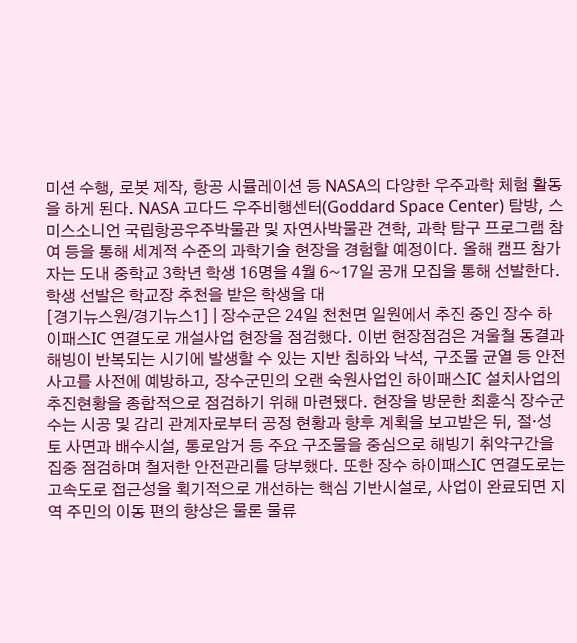미션 수행, 로봇 제작, 항공 시뮬레이션 등 NASA의 다양한 우주과학 체험 활동을 하게 된다. NASA 고다드 우주비행센터(Goddard Space Center) 탐방, 스미스소니언 국립항공우주박물관 및 자연사박물관 견학, 과학 탐구 프로그램 참여 등을 통해 세계적 수준의 과학기술 현장을 경험할 예정이다. 올해 캠프 참가자는 도내 중학교 3학년 학생 16명을 4월 6~17일 공개 모집을 통해 선발한다. 학생 선발은 학교장 추천을 받은 학생을 대
[경기뉴스원/경기뉴스1] | 장수군은 24일 천천면 일원에서 추진 중인 장수 하이패스IC 연결도로 개설사업 현장을 점검했다. 이번 현장점검은 겨울철 동결과 해빙이 반복되는 시기에 발생할 수 있는 지반 침하와 낙석, 구조물 균열 등 안전사고를 사전에 예방하고, 장수군민의 오랜 숙원사업인 하이패스IC 설치사업의 추진현황을 종합적으로 점검하기 위해 마련됐다. 현장을 방문한 최훈식 장수군수는 시공 및 감리 관계자로부터 공정 현황과 향후 계획을 보고받은 뒤, 절·성토 사면과 배수시설, 통로암거 등 주요 구조물을 중심으로 해빙기 취약구간을 집중 점검하며 철저한 안전관리를 당부했다. 또한 장수 하이패스IC 연결도로는 고속도로 접근성을 획기적으로 개선하는 핵심 기반시설로, 사업이 완료되면 지역 주민의 이동 편의 향상은 물론 물류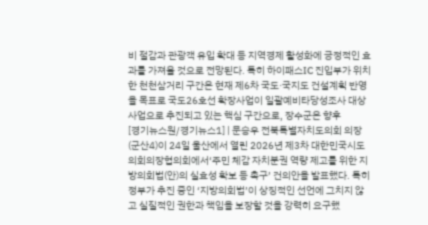비 절감과 관광객 유입 확대 등 지역경제 활성화에 긍정적인 효과를 가져올 것으로 전망된다. 특히 하이패스IC 진입부가 위치한 천천삼거리 구간은 현재 제6차 국도·국지도 건설계획 반영을 목표로 국도26호선 확장사업이 일괄예비타당성조사 대상사업으로 추진되고 있는 핵심 구간으로, 장수군은 향후
[경기뉴스원/경기뉴스1] | 문승우 전북특별자치도의회 의장(군산4)이 24일 울산에서 열린 2026년 제3차 대한민국시도의회의장협의회에서‘주민 체감 자치분권 역량 제고를 위한 지방의회법(안)의 실효성 확보 등 촉구’ 건의안을 발표했다. 특히 정부가 추진 중인 ‘지방의회법’이 상징적인 선언에 그치지 않고 실질적인 권한과 책임을 보장할 것을 강력히 요구했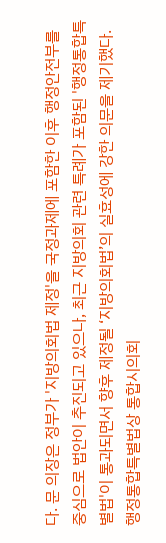다. 문 의장은 정부가 '지방의회법 제정'을 국정과제에 포함한 이후 행정안전부를 중심으로 법안이 추진되고 있으나, 최근 지방의회 관련 특례가 포함된 '행정통합특별법'이 통과되면서 향후 제정될 ‘지방의회법’의 실효성에 강한 의문을 제기했다. 행정통합특별법상 통합시의회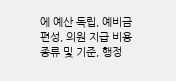에 예산 독립, 예비금 편성, 의원 지급 비용 종류 및 기준, 행정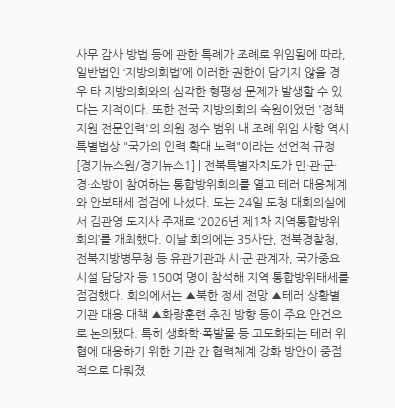사무 감사 방법 등에 관한 특례가 조례로 위임됨에 따라, 일반법인 ‘지방의회법’에 이러한 권한이 담기지 않을 경우 타 지방의회와의 심각한 형평성 문제가 발생할 수 있다는 지적이다. 또한 전국 지방의회의 숙원이었던 '정책지원 전문인력'의 의원 정수 범위 내 조례 위임 사항 역시 특별법상 "국가의 인력 확대 노력"이라는 선언적 규정
[경기뉴스원/경기뉴스1] | 전북특별자치도가 민·관·군·경·소방이 참여하는 통합방위회의를 열고 테러 대응체계와 안보태세 점검에 나섰다. 도는 24일 도청 대회의실에서 김관영 도지사 주재로 ‘2026년 제1차 지역통합방위회의’를 개최했다. 이날 회의에는 35사단, 전북경찰청, 전북지방병무청 등 유관기관과 시·군 관계자, 국가중요시설 담당자 등 150여 명이 참석해 지역 통합방위태세를 점검했다. 회의에서는 ▲북한 정세 전망 ▲테러 상황별 기관 대응 대책 ▲화랑훈련 추진 방향 등이 주요 안건으로 논의됐다. 특히 생화학·폭발물 등 고도화되는 테러 위협에 대응하기 위한 기관 간 협력체계 강화 방안이 중점적으로 다뤄졌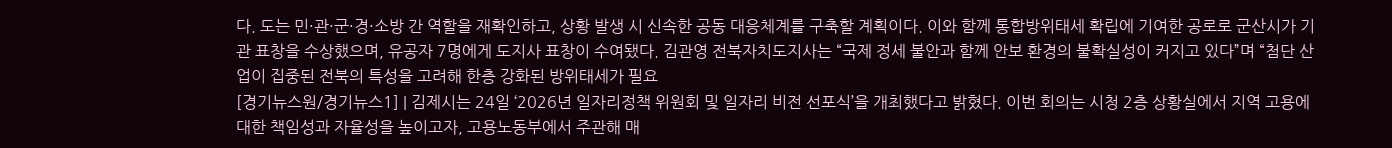다. 도는 민·관·군·경·소방 간 역할을 재확인하고, 상황 발생 시 신속한 공동 대응체계를 구축할 계획이다. 이와 함께 통합방위태세 확립에 기여한 공로로 군산시가 기관 표창을 수상했으며, 유공자 7명에게 도지사 표창이 수여됐다. 김관영 전북자치도지사는 “국제 정세 불안과 함께 안보 환경의 불확실성이 커지고 있다”며 “첨단 산업이 집중된 전북의 특성을 고려해 한층 강화된 방위태세가 필요
[경기뉴스원/경기뉴스1] | 김제시는 24일 ‘2026년 일자리정책 위원회 및 일자리 비전 선포식’을 개최했다고 밝혔다. 이번 회의는 시청 2층 상황실에서 지역 고용에 대한 책임성과 자율성을 높이고자, 고용노동부에서 주관해 매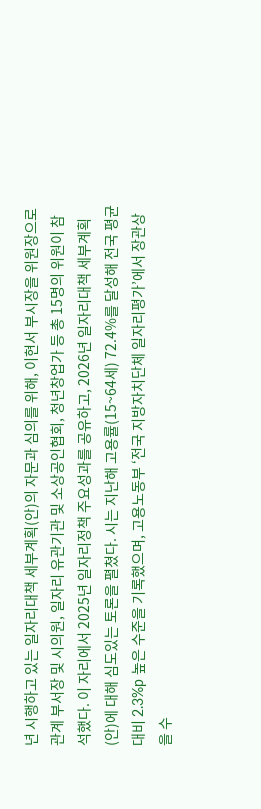년 시행하고 있는 일자리대책 세부계획(안)의 자문과 심의를 위해, 이현서 부시장을 위원장으로 관계 부서장 및 시의원, 일자리 유관기관 및 소상공인협회, 청년창업가 등 총 15명의 위원이 참석했다. 이 자리에서 2025년 일자리정책 주요성과를 공유하고, 2026년 일자리대책 세부계획(안)에 대해 심도있는 토론을 펼쳤다. 시는 지난해 고용률(15~64세) 72.4%를 달성해 전국 평균 대비 2.3%p 높은 수준을 기록했으며, 고용노동부 ‘전국 지방자치단체 일자리평가’에서 장관상을 수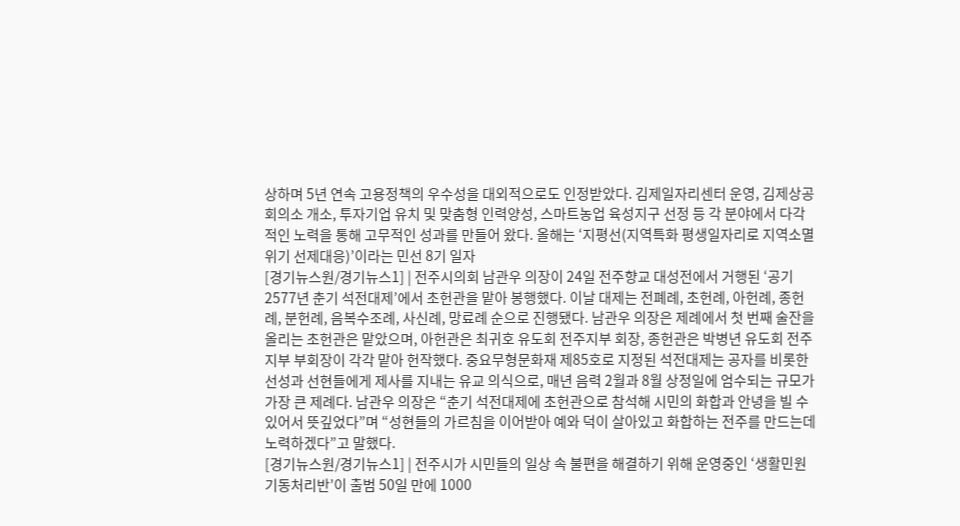상하며 5년 연속 고용정책의 우수성을 대외적으로도 인정받았다. 김제일자리센터 운영, 김제상공회의소 개소, 투자기업 유치 및 맞춤형 인력양성, 스마트농업 육성지구 선정 등 각 분야에서 다각적인 노력을 통해 고무적인 성과를 만들어 왔다. 올해는 ‘지평선(지역특화 평생일자리로 지역소멸위기 선제대응)’이라는 민선 8기 일자
[경기뉴스원/경기뉴스1] | 전주시의회 남관우 의장이 24일 전주향교 대성전에서 거행된 ‘공기 2577년 춘기 석전대제’에서 초헌관을 맡아 봉행했다. 이날 대제는 전폐례, 초헌례, 아헌례, 종헌례, 분헌례, 음복수조례, 사신례, 망료례 순으로 진행됐다. 남관우 의장은 제례에서 첫 번째 술잔을 올리는 초헌관은 맡았으며, 아헌관은 최귀호 유도회 전주지부 회장, 종헌관은 박병년 유도회 전주지부 부회장이 각각 맡아 헌작했다. 중요무형문화재 제85호로 지정된 석전대제는 공자를 비롯한 선성과 선현들에게 제사를 지내는 유교 의식으로, 매년 음력 2월과 8월 상정일에 엄수되는 규모가 가장 큰 제례다. 남관우 의장은 “춘기 석전대제에 초헌관으로 참석해 시민의 화합과 안녕을 빌 수 있어서 뜻깊었다”며 “성현들의 가르침을 이어받아 예와 덕이 살아있고 화합하는 전주를 만드는데 노력하겠다”고 말했다.
[경기뉴스원/경기뉴스1] | 전주시가 시민들의 일상 속 불편을 해결하기 위해 운영중인 ‘생활민원기동처리반’이 출범 50일 만에 1000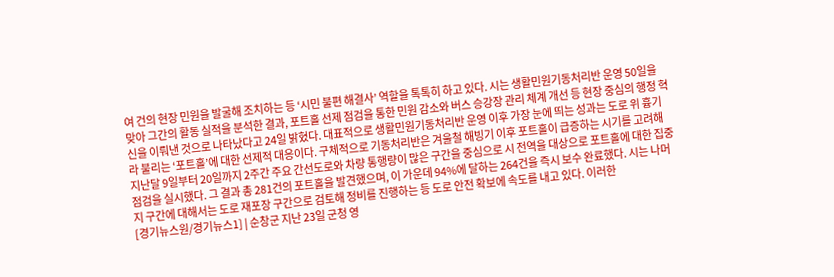여 건의 현장 민원을 발굴해 조치하는 등 ‘시민 불편 해결사’ 역할을 톡톡히 하고 있다. 시는 생활민원기동처리반 운영 50일을 맞아 그간의 활동 실적을 분석한 결과, 포트홀 선제 점검을 통한 민원 감소와 버스 승강장 관리 체계 개선 등 현장 중심의 행정 혁신을 이뤄낸 것으로 나타났다고 24일 밝혔다. 대표적으로 생활민원기동처리반 운영 이후 가장 눈에 띄는 성과는 도로 위 흉기라 불리는 ‘포트홀’에 대한 선제적 대응이다. 구체적으로 기동처리반은 겨울철 해빙기 이후 포트홀이 급증하는 시기를 고려해 지난달 9일부터 20일까지 2주간 주요 간선도로와 차량 통행량이 많은 구간을 중심으로 시 전역을 대상으로 포트홀에 대한 집중 점검을 실시했다. 그 결과 총 281건의 포트홀을 발견했으며, 이 가운데 94%에 달하는 264건을 즉시 보수 완료했다. 시는 나머지 구간에 대해서는 도로 재포장 구간으로 검토해 정비를 진행하는 등 도로 안전 확보에 속도를 내고 있다. 이러한
[경기뉴스원/경기뉴스1] | 순창군 지난 23일 군청 영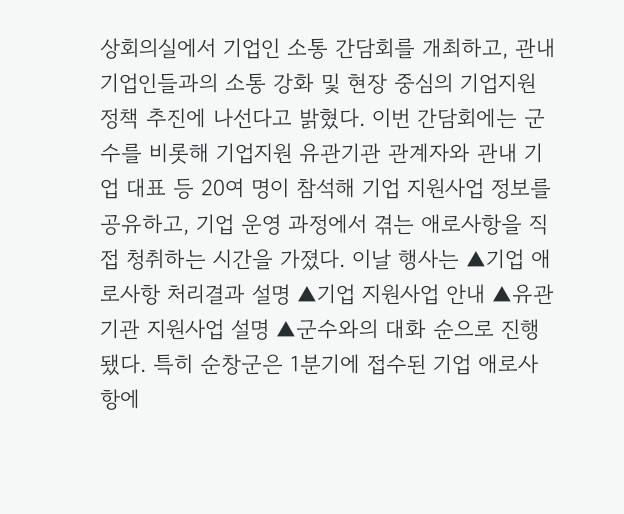상회의실에서 기업인 소통 간담회를 개최하고, 관내 기업인들과의 소통 강화 및 현장 중심의 기업지원 정책 추진에 나선다고 밝혔다. 이번 간담회에는 군수를 비롯해 기업지원 유관기관 관계자와 관내 기업 대표 등 20여 명이 참석해 기업 지원사업 정보를 공유하고, 기업 운영 과정에서 겪는 애로사항을 직접 청취하는 시간을 가졌다. 이날 행사는 ▲기업 애로사항 처리결과 설명 ▲기업 지원사업 안내 ▲유관기관 지원사업 설명 ▲군수와의 대화 순으로 진행됐다. 특히 순창군은 1분기에 접수된 기업 애로사항에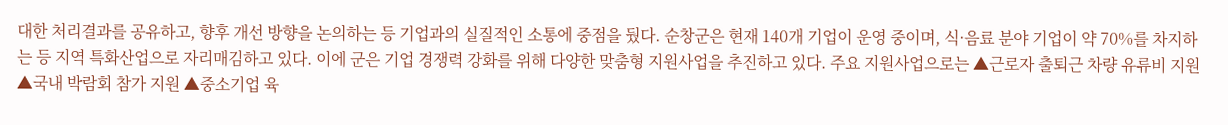대한 처리결과를 공유하고, 향후 개선 방향을 논의하는 등 기업과의 실질적인 소통에 중점을 뒀다. 순창군은 현재 140개 기업이 운영 중이며, 식·음료 분야 기업이 약 70%를 차지하는 등 지역 특화산업으로 자리매김하고 있다. 이에 군은 기업 경쟁력 강화를 위해 다양한 맞춤형 지원사업을 추진하고 있다. 주요 지원사업으로는 ▲근로자 출퇴근 차량 유류비 지원 ▲국내 박람회 참가 지원 ▲중소기업 육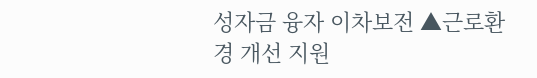성자금 융자 이차보전 ▲근로환경 개선 지원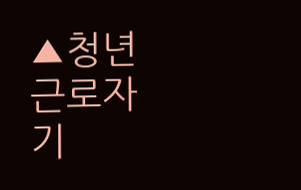▲청년근로자 기